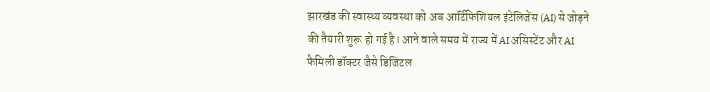झारखंड की स्वास्थ्य व्यवस्था को अब आर्टिफिशियल इंटेलिजेंस (AI) से जोड़ने की तैयारी शुरू हो गई है। आने वाले समय में राज्य में AI असिस्टेंट और AI फैमिली डॉक्टर जैसे डिजिटल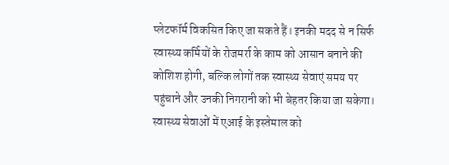प्लेटफॉर्म विकसित किए जा सकते हैं। इनकी मदद से न सिर्फ स्वास्थ्य कर्मियों के रोजमर्रा के काम को आसान बनाने की कोशिश होगी, बल्कि लोगों तक स्वास्थ्य सेवाएं समय पर पहुंचाने और उनकी निगरानी को भी बेहतर किया जा सकेगा।
स्वास्थ्य सेवाओं में एआई के इस्तेमाल को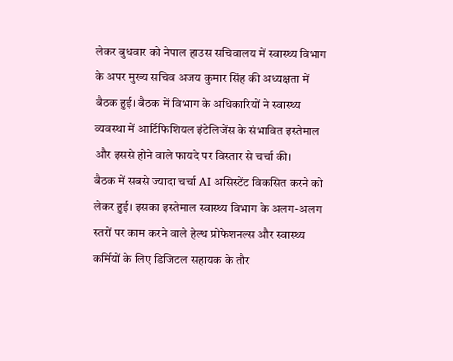लेकर बुधवार को नेपाल हाउस सचिवालय में स्वास्थ्य विभाग के अपर मुख्य सचिव अजय कुमार सिंह की अध्यक्षता में बैठक हुई। बैठक में विभाग के अधिकारियों ने स्वास्थ्य व्यवस्था में आर्टिफिशियल इंटेलिजेंस के संभावित इस्तेमाल और इससे होने वाले फायदे पर विस्तार से चर्चा की।
बैठक में सबसे ज्यादा चर्चा AI असिस्टेंट विकसित करने को लेकर हुई। इसका इस्तेमाल स्वास्थ्य विभाग के अलग-अलग स्तरों पर काम करने वाले हेल्थ प्रोफेशनल्स और स्वास्थ्य कर्मियों के लिए डिजिटल सहायक के तौर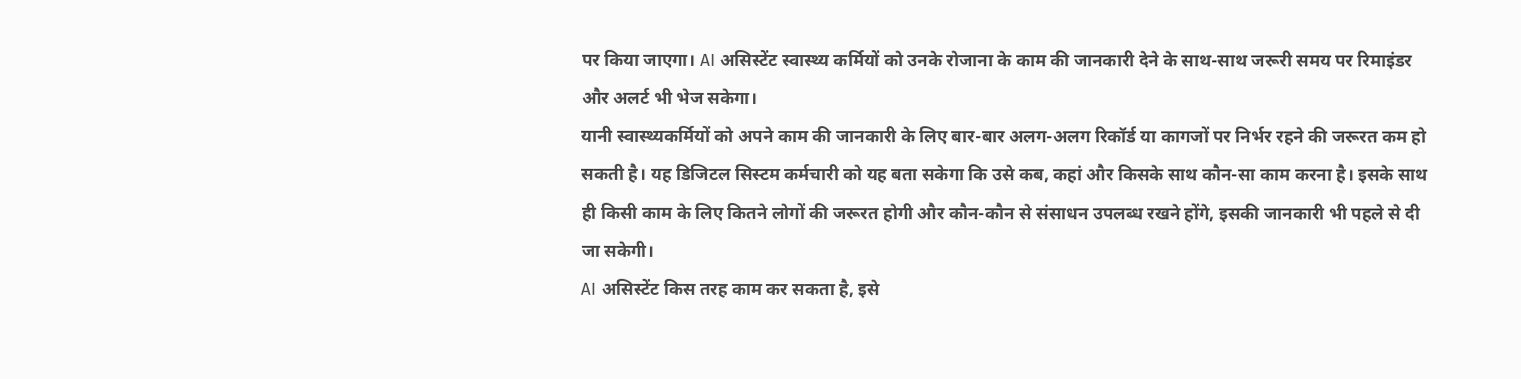पर किया जाएगा। AI असिस्टेंट स्वास्थ्य कर्मियों को उनके रोजाना के काम की जानकारी देने के साथ-साथ जरूरी समय पर रिमाइंडर और अलर्ट भी भेज सकेगा।
यानी स्वास्थ्यकर्मियों को अपने काम की जानकारी के लिए बार-बार अलग-अलग रिकॉर्ड या कागजों पर निर्भर रहने की जरूरत कम हो सकती है। यह डिजिटल सिस्टम कर्मचारी को यह बता सकेगा कि उसे कब, कहां और किसके साथ कौन-सा काम करना है। इसके साथ ही किसी काम के लिए कितने लोगों की जरूरत होगी और कौन-कौन से संसाधन उपलब्ध रखने होंगे, इसकी जानकारी भी पहले से दी जा सकेगी।
AI असिस्टेंट किस तरह काम कर सकता है, इसे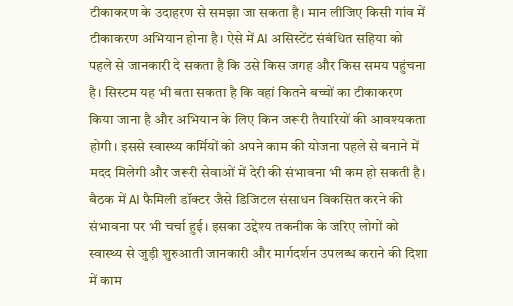टीकाकरण के उदाहरण से समझा जा सकता है। मान लीजिए किसी गांव में टीकाकरण अभियान होना है। ऐसे में AI असिस्टेंट संबंधित सहिया को पहले से जानकारी दे सकता है कि उसे किस जगह और किस समय पहुंचना है। सिस्टम यह भी बता सकता है कि वहां कितने बच्चों का टीकाकरण किया जाना है और अभियान के लिए किन जरूरी तैयारियों की आवश्यकता होगी। इससे स्वास्थ्य कर्मियों को अपने काम की योजना पहले से बनाने में मदद मिलेगी और जरूरी सेवाओं में देरी की संभावना भी कम हो सकती है।
बैठक में AI फैमिली डॉक्टर जैसे डिजिटल संसाधन विकसित करने की संभावना पर भी चर्चा हुई। इसका उद्देश्य तकनीक के जरिए लोगों को स्वास्थ्य से जुड़ी शुरुआती जानकारी और मार्गदर्शन उपलब्ध कराने की दिशा में काम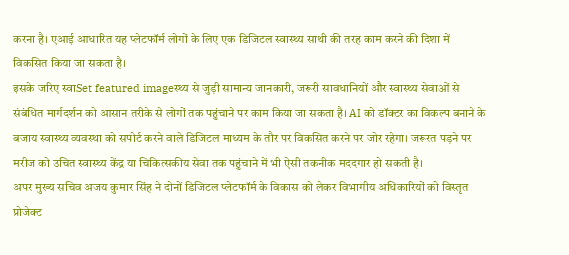करना है। एआई आधारित यह प्लेटफॉर्म लोगों के लिए एक डिजिटल स्वास्थ्य साथी की तरह काम करने की दिशा में विकसित किया जा सकता है।
इसके जरिए स्वाSet featured imageस्थ्य से जुड़ी सामान्य जानकारी, जरूरी सावधानियों और स्वास्थ्य सेवाओं से संबंधित मार्गदर्शन को आसान तरीके से लोगों तक पहुंचाने पर काम किया जा सकता है। AI को डॉक्टर का विकल्प बनाने के बजाय स्वास्थ्य व्यवस्था को सपोर्ट करने वाले डिजिटल माध्यम के तौर पर विकसित करने पर जोर रहेगा। जरूरत पड़ने पर मरीज को उचित स्वास्थ्य केंद्र या चिकित्सकीय सेवा तक पहुंचाने में भी ऐसी तकनीक मददगार हो सकती है।
अपर मुख्य सचिव अजय कुमार सिंह ने दोनों डिजिटल प्लेटफॉर्म के विकास को लेकर विभागीय अधिकारियों को विस्तृत प्रोजेक्ट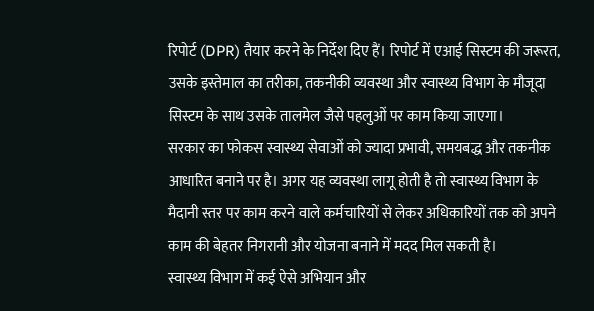रिपोर्ट (DPR) तैयार करने के निर्देश दिए हैं। रिपोर्ट में एआई सिस्टम की जरूरत, उसके इस्तेमाल का तरीका, तकनीकी व्यवस्था और स्वास्थ्य विभाग के मौजूदा सिस्टम के साथ उसके तालमेल जैसे पहलुओं पर काम किया जाएगा।
सरकार का फोकस स्वास्थ्य सेवाओं को ज्यादा प्रभावी, समयबद्ध और तकनीक आधारित बनाने पर है। अगर यह व्यवस्था लागू होती है तो स्वास्थ्य विभाग के मैदानी स्तर पर काम करने वाले कर्मचारियों से लेकर अधिकारियों तक को अपने काम की बेहतर निगरानी और योजना बनाने में मदद मिल सकती है।
स्वास्थ्य विभाग में कई ऐसे अभियान और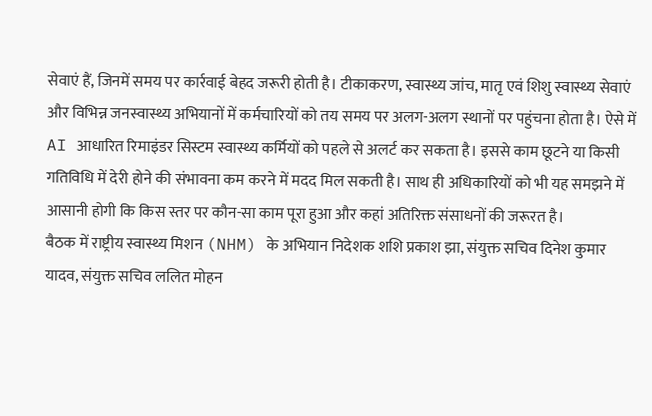सेवाएं हैं, जिनमें समय पर कार्रवाई बेहद जरूरी होती है। टीकाकरण, स्वास्थ्य जांच, मातृ एवं शिशु स्वास्थ्य सेवाएं और विभिन्न जनस्वास्थ्य अभियानों में कर्मचारियों को तय समय पर अलग-अलग स्थानों पर पहुंचना होता है। ऐसे में AI आधारित रिमाइंडर सिस्टम स्वास्थ्य कर्मियों को पहले से अलर्ट कर सकता है। इससे काम छूटने या किसी गतिविधि में देरी होने की संभावना कम करने में मदद मिल सकती है। साथ ही अधिकारियों को भी यह समझने में आसानी होगी कि किस स्तर पर कौन-सा काम पूरा हुआ और कहां अतिरिक्त संसाधनों की जरूरत है।
बैठक में राष्ट्रीय स्वास्थ्य मिशन (NHM) के अभियान निदेशक शशि प्रकाश झा, संयुक्त सचिव दिनेश कुमार यादव, संयुक्त सचिव ललित मोहन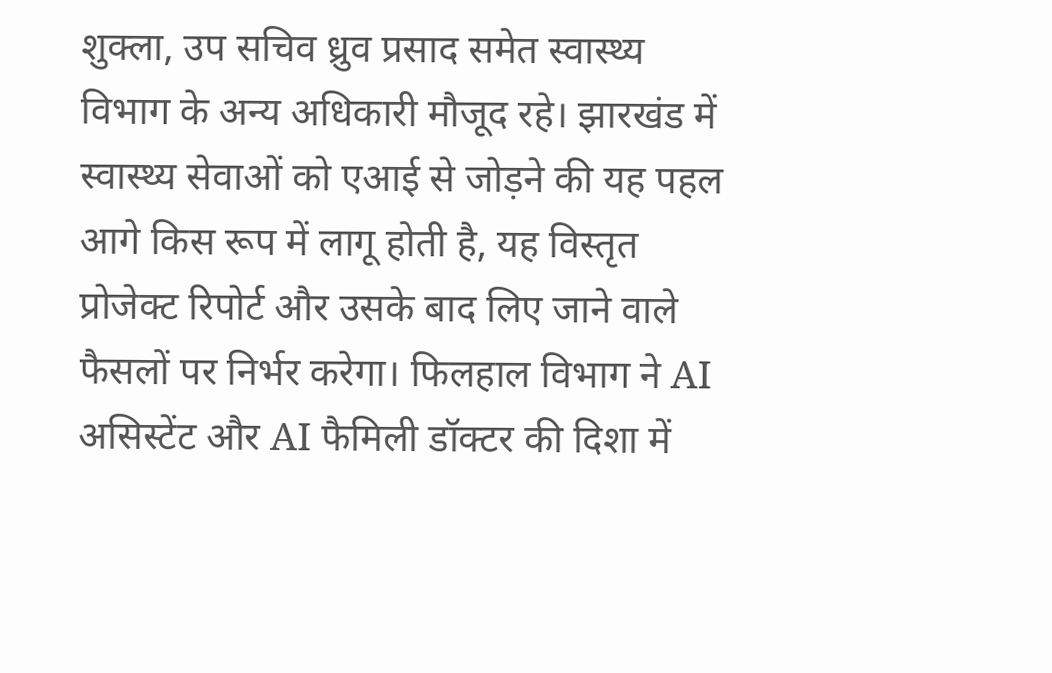शुक्ला, उप सचिव ध्रुव प्रसाद समेत स्वास्थ्य विभाग के अन्य अधिकारी मौजूद रहे। झारखंड में स्वास्थ्य सेवाओं को एआई से जोड़ने की यह पहल आगे किस रूप में लागू होती है, यह विस्तृत प्रोजेक्ट रिपोर्ट और उसके बाद लिए जाने वाले फैसलों पर निर्भर करेगा। फिलहाल विभाग ने AI असिस्टेंट और AI फैमिली डॉक्टर की दिशा में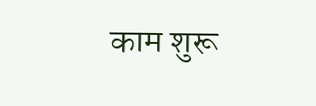काम शुरू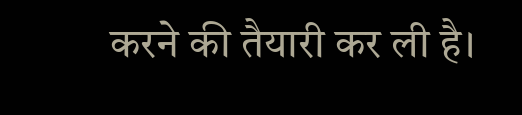करने की तैयारी कर ली है।